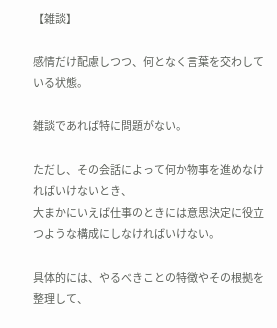【雑談】

感情だけ配慮しつつ、何となく言葉を交わしている状態。

雑談であれば特に問題がない。

ただし、その会話によって何か物事を進めなければいけないとき、
大まかにいえば仕事のときには意思決定に役立つような構成にしなければいけない。

具体的には、やるべきことの特徴やその根拠を整理して、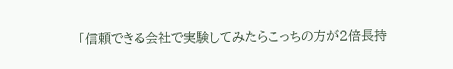「信頼できる会社で実験してみたらこっちの方が2倍長持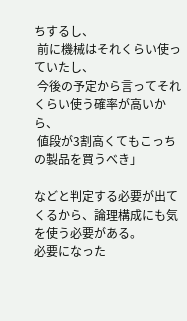ちするし、
 前に機械はそれくらい使っていたし、
 今後の予定から言ってそれくらい使う確率が高いから、
 値段が3割高くてもこっちの製品を買うべき」

などと判定する必要が出てくるから、論理構成にも気を使う必要がある。
必要になった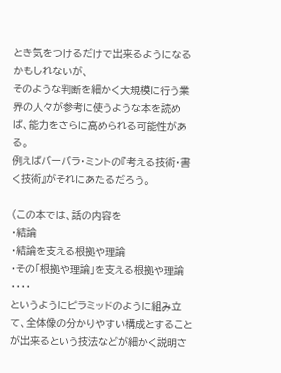とき気をつけるだけで出来るようになるかもしれないが、
そのような判断を細かく大規模に行う業界の人々が参考に使うような本を読めば、能力をさらに高められる可能性がある。
例えばバーバラ・ミントの『考える技術・書く技術』がそれにあたるだろう。

(この本では、話の内容を
・結論
・結論を支える根拠や理論
・その「根拠や理論」を支える根拠や理論
・・・・
というようにピラミッドのように組み立て、全体像の分かりやすい構成とすることが出来るという技法などが細かく説明さ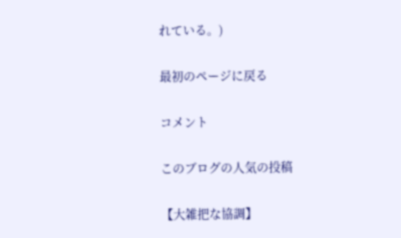れている。)

最初のページに戻る

コメント

このブログの人気の投稿

【大雑把な協調】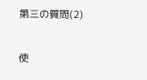第三の質問(2)

使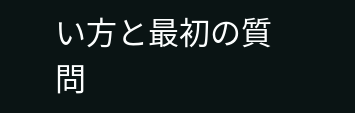い方と最初の質問